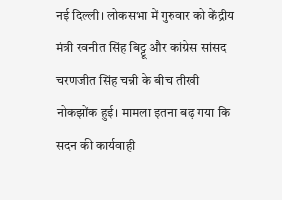नई दिल्ली। लोकसभा में गुरुवार को केंद्रीय मंत्री रवनीत सिंह बिट्टू और कांग्रेस सांसद चरणजीत सिंह चन्नी के बीच तीखी नोकझोंक हुई। मामला इतना बढ़ गया कि सदन की कार्यवाही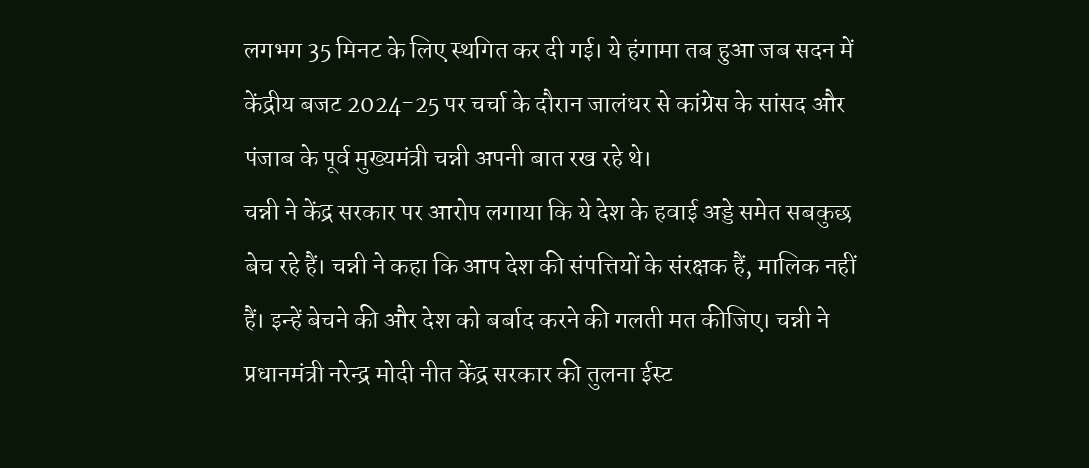लगभग 35 मिनट के लिए स्थगित कर दी गई। ये हंगामा तब हुआ जब सदन में केंद्रीय बजट 2024-25 पर चर्चा के दौरान जालंधर से कांग्रेस के सांसद और पंजाब के पूर्व मुख्यमंत्री चन्नी अपनी बात रख रहे थे।
चन्नी ने केंद्र सरकार पर आरोप लगाया कि ये देश के हवाई अड्डे समेत सबकुछ बेच रहे हैं। चन्नी ने कहा कि आप देश की संपत्तियों के संरक्षक हैं, मालिक नहीं हैं। इन्हें बेचने की और देश को बर्बाद करने की गलती मत कीजिए। चन्नी ने प्रधानमंत्री नरेन्द्र मोदी नीत केंद्र सरकार की तुलना ईस्ट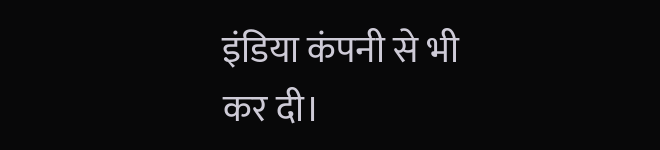इंडिया कंपनी से भी कर दी।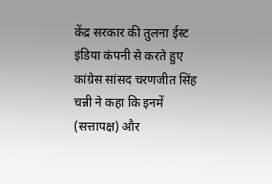केंद्र सरकार की तुलना ईस्ट इंडिया कंपनी से करते हुए कांग्रेस सांसद चरणजीत सिंह चन्नी ने कहा कि इनमें (सत्तापक्ष) और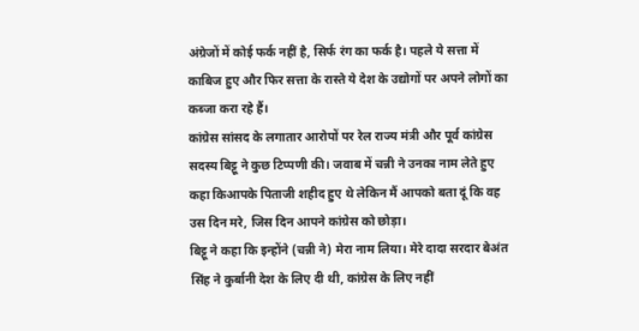अंग्रेजों में कोई फर्क नहीं है, सिर्फ रंग का फर्क है। पहले ये सत्ता में काबिज हुए और फिर सत्ता के रास्ते ये देश के उद्योगों पर अपने लोगों का कब्जा करा रहे हैं।
कांग्रेस सांसद के लगातार आरोपों पर रेल राज्य मंत्री और पूर्व कांग्रेस सदस्य बिट्टू ने कुछ टिप्पणी की। जवाब में चन्नी ने उनका नाम लेते हुए कहा किआपके पिताजी शहीद हुए थे लेकिन मैं आपको बता दूं कि वह उस दिन मरे, जिस दिन आपने कांग्रेस को छोड़ा।
बिट्टू ने कहा कि इन्होंने (चन्नी ने) मेरा नाम लिया। मेरे दादा सरदार बेअंत सिंह ने कुर्बानी देश के लिए दी थी, कांग्रेस के लिए नहीं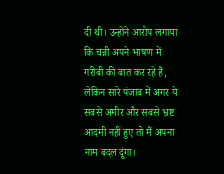दी थी। उन्होंने आरोप लगाया कि चन्नी अपने भाषण में गरीबी की बात कर रहे हैं, लेकिन सारे पंजाब में अगर ये सबसे अमीर और सबसे भ्रष्ट आदमी नहीं हुए तो मैं अपना नाम बदल दूंगा।